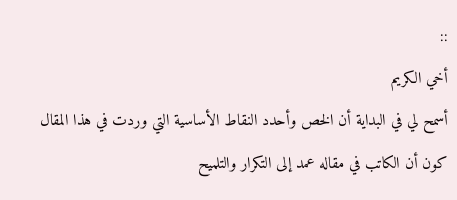::
أخي الكريم
أسمح لي في البداية أن الخص وأحدد النقاط الأساسية التي وردت في هذا المقال
كون أن الكاتب في مقاله عمد إلى التكرار والتلميح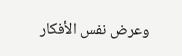وعرض نفس الأفكار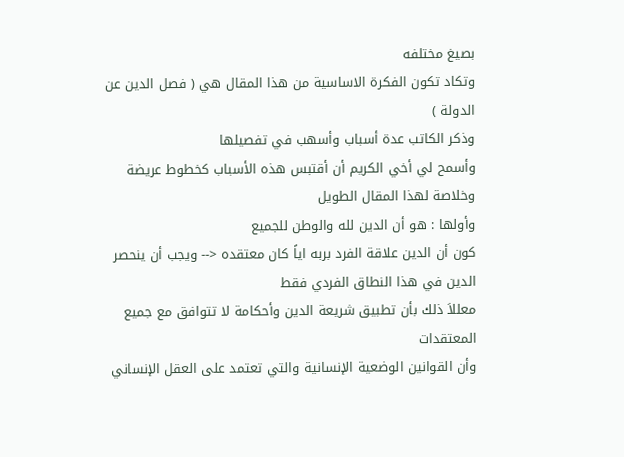بصيغ مختلفه
وتكاد تكون الفكرة الاساسية من هذا المقال هي ( فصل الدين عن الدولة )
وذكر الكاتب عدة أسباب وأسهب في تفصيلها
وأسمح لي أخي الكريم أن أقتبس هذه الأسباب كخطوط عريضة وخلاصة لهذا المقال الطويل
وأولها : هو أن الدين لله والوطن للجميع
كون أن الدين علاقة الفرد بربه اياً كان معتقده <-- ويجب أن ينحصر الدين في هذا النطاق الفردي فقط
معللاَ ذلك بأن تطبيق شريعة الدين وأحكامة لا تتوافق مع جميع المعتقدات
وأن القوانين الوضعية الإنسانية والتي تعتمد على العقل الإنساني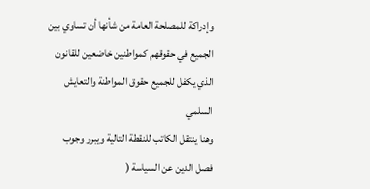وإدراكة للمصلحة العامة من شأنها أن تساوي بين الجميع في حقوقهم كمواطنين خاضعين للقانون الذي يكفل للجميع حقوق المواطنة والتعايش السلمي
وهنا ينتقل الكاتب للنقطة التالية ويبرر وجوب فصل الدين عن السياسة (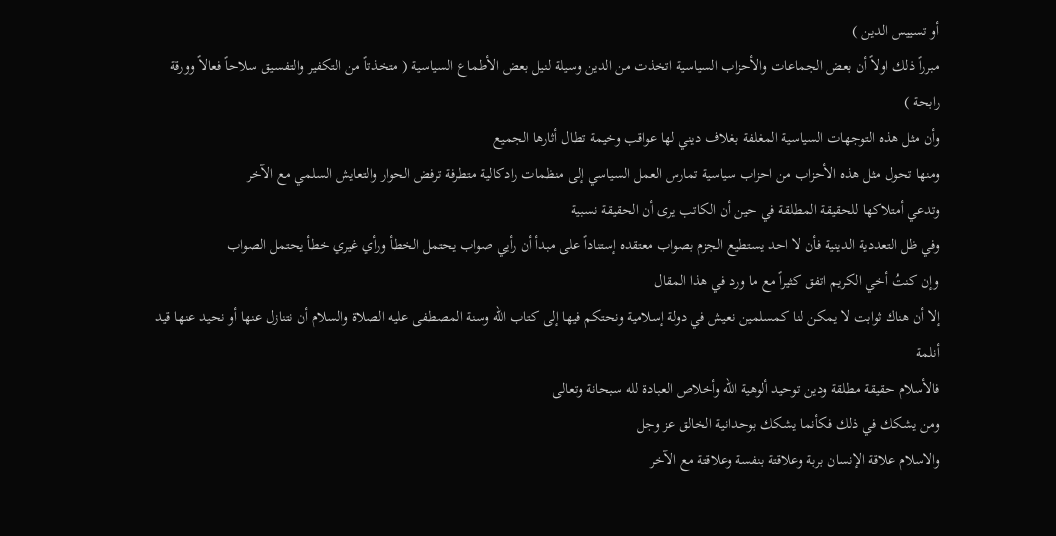أو تسييس الدين )
مبرراً ذلك اولاً أن بعض الجماعات والأحزاب السياسية اتخذت من الدين وسيلة لنيل بعض الأطماع السياسية ( متخذتاً من التكفير والتفسيق سلاحاً فعالاً وورقة رابحة )
وأن مثل هذه التوجهات السياسية المغلفة بغلاف ديني لها عواقب وخيمة تطال أثارها الجميع
ومنها تحول مثل هذه الأحزاب من احزاب سياسية تمارس العمل السياسي إلى منظمات رادكالية متطرفة ترفض الحوار والتعايش السلمي مع الآخر
وتدعي أمتلاكها للحقيقة المطلقة في حين أن الكاتب يرى أن الحقيقة نسبية
وفي ظل التعددية الدينية فأن لا احد يستطيع الجزم بصواب معتقده إستناداً على مبدأ أن رأيي صواب يحتمل الخطأ ورأي غيري خطأ يحتمل الصواب
وإن كنتُ أخي الكريم اتفق كثيراً مع ما ورد في هذا المقال
إلا أن هناك ثوابت لا يمكن لنا كمسلمين نعيش في دولة إسلامية ونحتكم فيها إلى كتاب الله وسنة المصطفى عليه الصلاة والسلام أن نتنازل عنها أو نحيد عنها قيد أنلمة
فالأسلام حقيقة مطلقة ودين توحيد ألوهية الله وأخلاص العبادة لله سبحانة وتعالى
ومن يشكك في ذلك فكأنما يشكك بوحدانية الخالق عز وجل
والاسلام علاقة الإنسان بربة وعلاقتة بنفسة وعلاقتة مع الآخر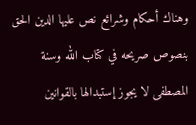وهناك أحكام وشرائع نص عليها الدين الحق بنصوص صريحه في كتاب الله وسنة المصطفى لا يجوز إستبدالها بالقوانين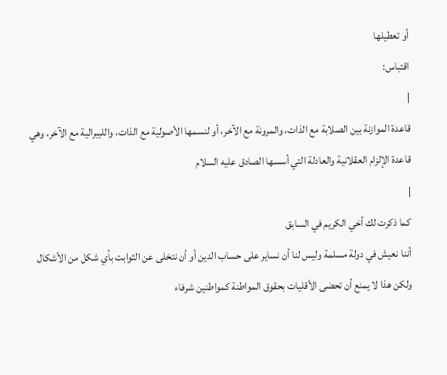أو تعطيلها
اقتباس:
|
قاعدة الموازنة بين الصلابة مع الذات، والمرونة مع الآخر، أو لنسمها الأصولية مع الذات، والليبرالية مع الآخر، وهي قاعدة الإلزام العقلانية والعادلة التي أسسها الصادق عليه السلام
|
كما ذكرت لك أخي الكريم في السابق
أننا نعيش في دولة مسلمة وليس لنا أن نساير على حساب الدين أو أن نتخلى عن الثوابت بأي شكل من الأشكال
ولكن هذا لا يمنع أن تحضى الأقليات بحقوق المواطنة كمواطنين شرفاء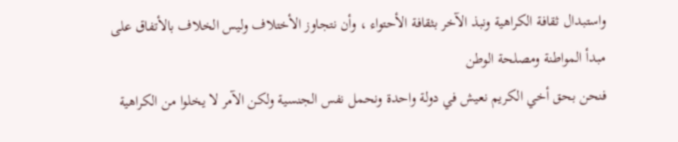واستبدال ثقافة الكراهية ونبذ الآخر بثقافة الأحتواء ، وأن نتجاوز الأختلاف وليس الخلاف بالأتفاق على مبدأ المواطنة ومصلحة الوطن
فنحن بحق أخي الكريم نعيش في دولة واحدة ونحمل نفس الجنسية ولكن الآمر لا يخلوا من الكراهية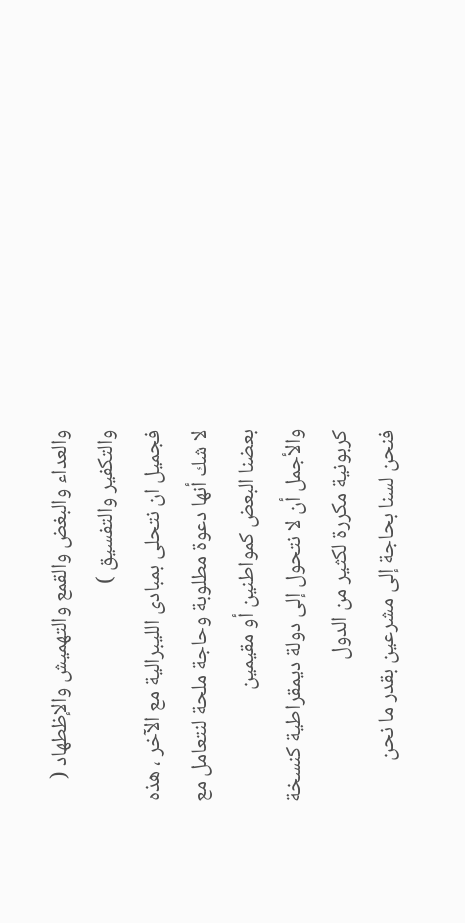والعداء والبغض والقمع والتهميش والإظطهاد ( والتكفير والتفسيق )
فجميل ان نتحلى بمبادى الليبرالية مع الآخر ، هذه لا شك أنها دعوة مطلوبة وحاجة ملحة لنتعامل مع بعضنا البعض كمواطنين أو مقيمين
والأجمل أن لا نتحول إلى دولة ديمقراطية كنسخة كربونية مكررة لكثير من الدول
فنحن لسنا بحاجة إلى مشرعين بقدر ما نحن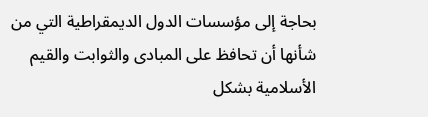بحاجة إلى مؤسسات الدول الديمقراطية التي من شأنها أن تحافظ على المبادى والثوابت والقيم الأسلامية بشكل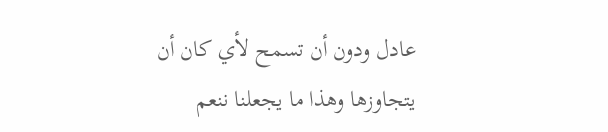عادل ودون أن تسمح لأي كان أن يتجاوزها وهذا ما يجعلنا ننعم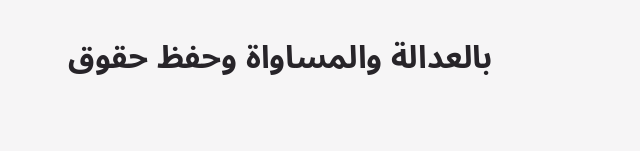بالعدالة والمساواة وحفظ حقوق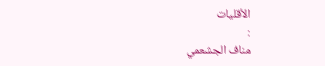الأقليات
:
مناف الجشعمي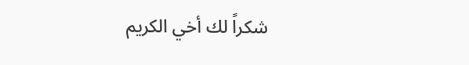شكراً لك أخي الكريم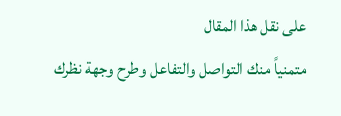على نقل هذا المقال
متمنياً منك التواصل والتفاعل وطرح وجهة نظرك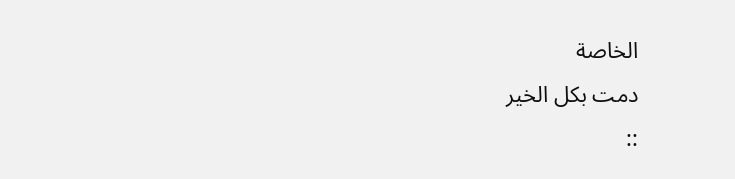الخاصة
دمت بكل الخير
::